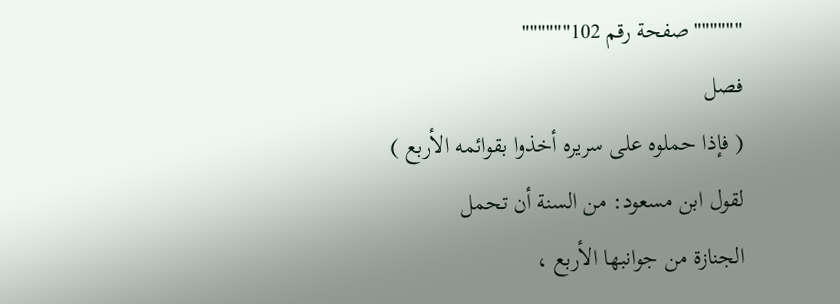""""""صفحة رقم 102""""""
فصل
( فإذا حملوه على سريره أخذوا بقوائمه الأربع ) لقول ابن مسعود: من السنة أن تحمل
الجنازة من جوانبها الأربع ،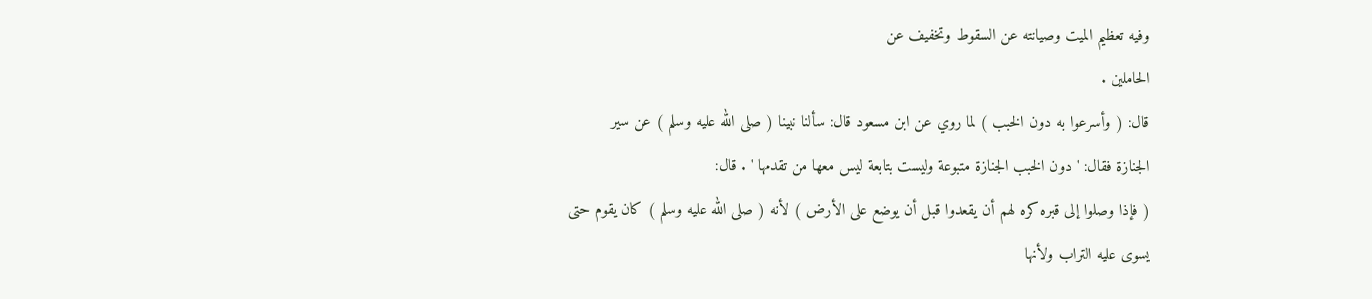وفيه تعظيم الميت وصيانته عن السقوط وتخفيف عن
الحاملين .
قال: ( وأسرعوا به دون الخبب ) لما روي عن ابن مسعود قال: سألنا نبينا ( صلى الله عليه وسلم ) عن سير
الجنازة فقال: ' دون الخبب الجنازة متبوعة وليست بتابعة ليس معها من تقدمها ' . قال:
( فإذا وصلوا إلى قبره كره لهم أن يقعدوا قبل أن يوضع على الأرض ) لأنه ( صلى الله عليه وسلم ) كان يقوم حتى
يسوى عليه التراب ولأنها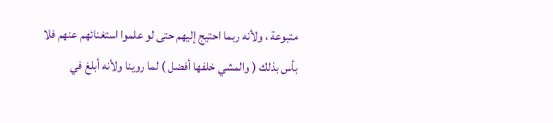متبوعة ، ولأنه ربما احتيج إليهم حتى لو علموا استغنائهم عنهم فلا
بأس بذلك ( والمشي خلفها أفضل ) لما روينا ولأنه أبلغ في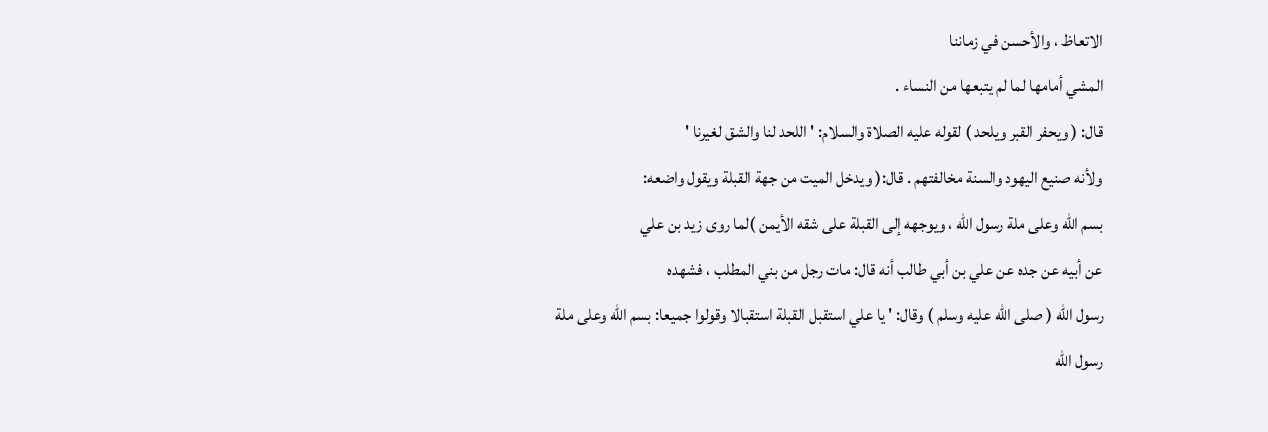الاتعاظ ، والأحسن في زماننا
المشي أمامها لما لم يتبعها من النساء .
قال: ( ويحفر القبر ويلحد ) لقوله عليه الصلاة والسلام: ' اللحد لنا والشق لغيرنا '
ولأنه صنيع اليهود والسنة مخالفتهم . قال:( ويدخل الميت من جهة القبلة ويقول واضعه:
بسم الله وعلى ملة رسول الله ، ويوجهه إلى القبلة على شقه الأيمن )لما روى زيد بن علي
عن أبيه عن جده عن علي بن أبي طالب أنه قال: مات رجل من بني المطلب ، فشهده
رسول الله ( صلى الله عليه وسلم ) وقال: ' يا علي استقبل القبلة استقبالا وقولوا جميعا: بسم الله وعلى ملة
رسول الله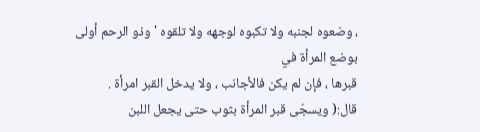، وضعوه لجنبه ولا تكبوه لوجهه ولا تلقوه ' وذو الرحم أولى بوضع المرأة في
قبرها ، فإن لم يكن فالأجانب ، ولا يدخل القبر امرأة .
قال:( ويسجّى قبر المرأة بثوب حتى يجعل اللبن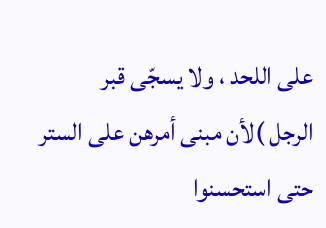على اللحد ، ولا يسجّى قبر
الرجل )لأن مبنى أمرهن على الستر حتى استحسنوا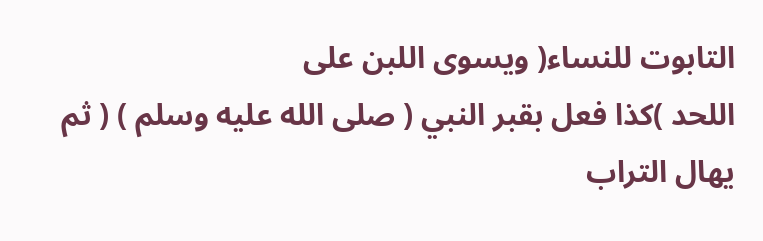التابوت للنساء( ويسوى اللبن على
اللحد )كذا فعل بقبر النبي ( صلى الله عليه وسلم ) ( ثم يهال التراب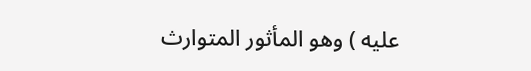عليه ) وهو المأثور المتوارث